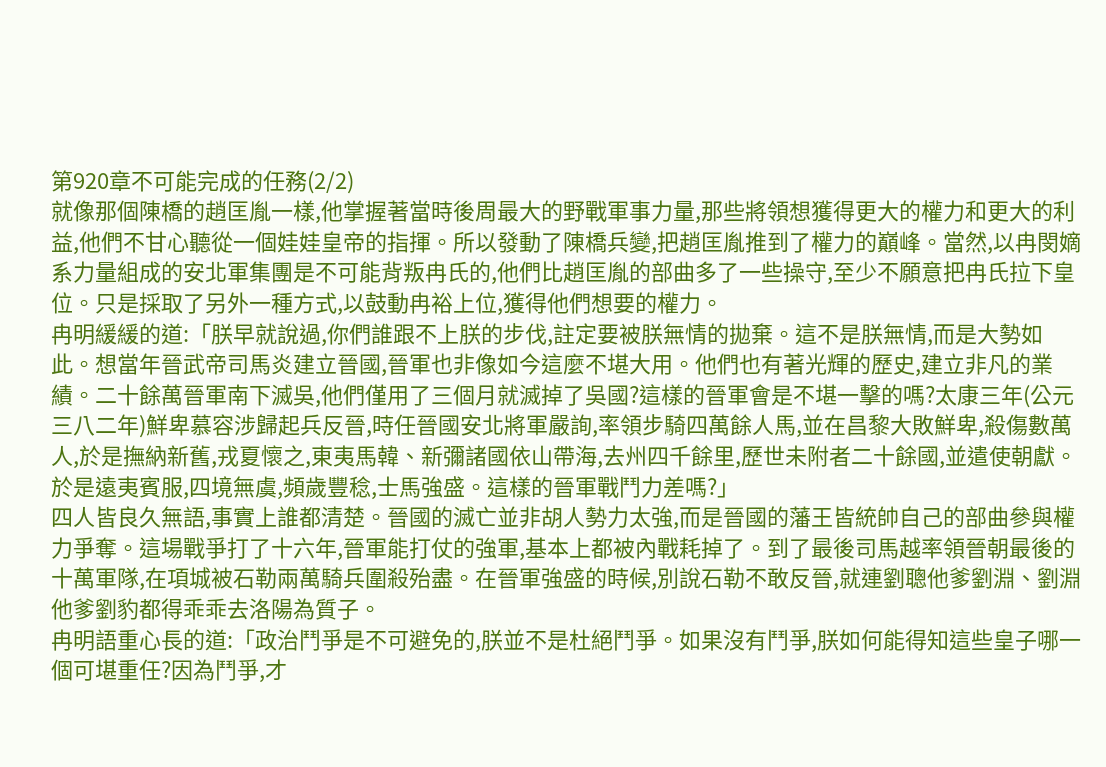第920章不可能完成的任務(2/2)
就像那個陳橋的趙匡胤一樣,他掌握著當時後周最大的野戰軍事力量,那些將領想獲得更大的權力和更大的利益,他們不甘心聽從一個娃娃皇帝的指揮。所以發動了陳橋兵變,把趙匡胤推到了權力的巔峰。當然,以冉閔嫡系力量組成的安北軍集團是不可能背叛冉氏的,他們比趙匡胤的部曲多了一些操守,至少不願意把冉氏拉下皇位。只是採取了另外一種方式,以鼓動冉裕上位,獲得他們想要的權力。
冉明緩緩的道:「朕早就說過,你們誰跟不上朕的步伐,註定要被朕無情的拋棄。這不是朕無情,而是大勢如此。想當年晉武帝司馬炎建立晉國,晉軍也非像如今這麼不堪大用。他們也有著光輝的歷史,建立非凡的業績。二十餘萬晉軍南下滅吳,他們僅用了三個月就滅掉了吳國?這樣的晉軍會是不堪一擊的嗎?太康三年(公元三八二年)鮮卑慕容涉歸起兵反晉,時任晉國安北將軍嚴詢,率領步騎四萬餘人馬,並在昌黎大敗鮮卑,殺傷數萬人,於是撫納新舊,戎夏懷之,東夷馬韓、新彌諸國依山帶海,去州四千餘里,歷世未附者二十餘國,並遣使朝獻。於是遠夷賓服,四境無虞,頻歲豐稔,士馬強盛。這樣的晉軍戰鬥力差嗎?」
四人皆良久無語,事實上誰都清楚。晉國的滅亡並非胡人勢力太強,而是晉國的藩王皆統帥自己的部曲參與權力爭奪。這場戰爭打了十六年,晉軍能打仗的強軍,基本上都被內戰耗掉了。到了最後司馬越率領晉朝最後的十萬軍隊,在項城被石勒兩萬騎兵圍殺殆盡。在晉軍強盛的時候,別說石勒不敢反晉,就連劉聰他爹劉淵、劉淵他爹劉豹都得乖乖去洛陽為質子。
冉明語重心長的道:「政治鬥爭是不可避免的,朕並不是杜絕鬥爭。如果沒有鬥爭,朕如何能得知這些皇子哪一個可堪重任?因為鬥爭,才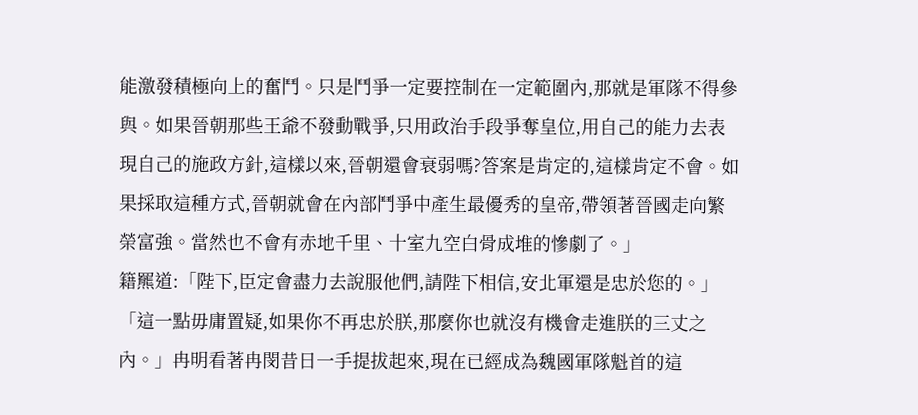能激發積極向上的奮鬥。只是鬥爭一定要控制在一定範圍內,那就是軍隊不得參與。如果晉朝那些王爺不發動戰爭,只用政治手段爭奪皇位,用自己的能力去表現自己的施政方針,這樣以來,晉朝還會衰弱嗎?答案是肯定的,這樣肯定不會。如果採取這種方式,晉朝就會在內部鬥爭中產生最優秀的皇帝,帶領著晉國走向繁榮富強。當然也不會有赤地千里、十室九空白骨成堆的慘劇了。」
籍羆道:「陛下,臣定會盡力去說服他們,請陛下相信,安北軍還是忠於您的。」
「這一點毋庸置疑,如果你不再忠於朕,那麼你也就沒有機會走進朕的三丈之內。」冉明看著冉閔昔日一手提拔起來,現在已經成為魏國軍隊魁首的這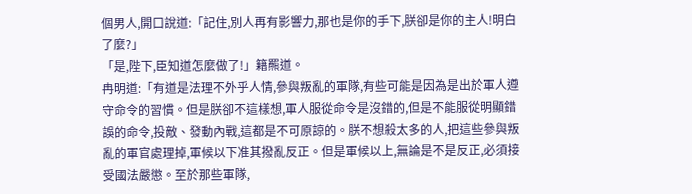個男人,開口說道:「記住,別人再有影響力,那也是你的手下,朕卻是你的主人!明白了麼?」
「是,陛下,臣知道怎麼做了!」籍羆道。
冉明道:「有道是法理不外乎人情,參與叛亂的軍隊,有些可能是因為是出於軍人遵守命令的習慣。但是朕卻不這樣想,軍人服從命令是沒錯的,但是不能服從明顯錯誤的命令,投敵、發動內戰,這都是不可原諒的。朕不想殺太多的人,把這些參與叛亂的軍官處理掉,軍候以下准其撥亂反正。但是軍候以上,無論是不是反正,必須接受國法嚴懲。至於那些軍隊,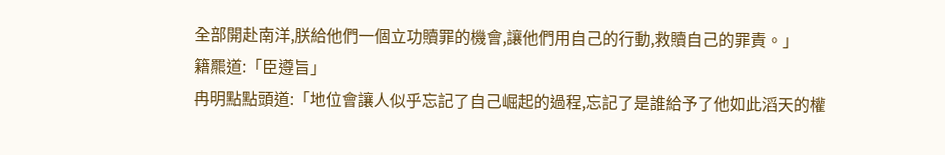全部開赴南洋,朕給他們一個立功贖罪的機會,讓他們用自己的行動,救贖自己的罪責。」
籍羆道:「臣遵旨」
冉明點點頭道:「地位會讓人似乎忘記了自己崛起的過程,忘記了是誰給予了他如此滔天的權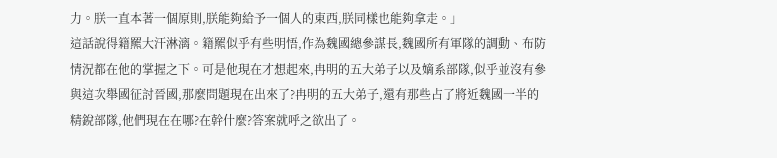力。朕一直本著一個原則,朕能夠給予一個人的東西,朕同樣也能夠拿走。」
這話說得籍羆大汗淋漓。籍羆似乎有些明悟,作為魏國總參謀長,魏國所有軍隊的調動、布防情況都在他的掌握之下。可是他現在才想起來,冉明的五大弟子以及嫡系部隊,似乎並沒有參與這次舉國征討晉國,那麼問題現在出來了?冉明的五大弟子,還有那些占了將近魏國一半的精銳部隊,他們現在在哪?在幹什麼?答案就呼之欲出了。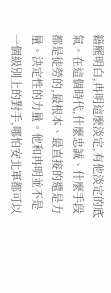籍羆明白,冉明這麼淡定,有他淡定的底氣。在這個時代,什麼忠誠、什麼手段都是徒勞的,最根本、最直接的還是力量。決定性的力量。他和冉明並不是一個級別上的對手,哪怕安北軍都可以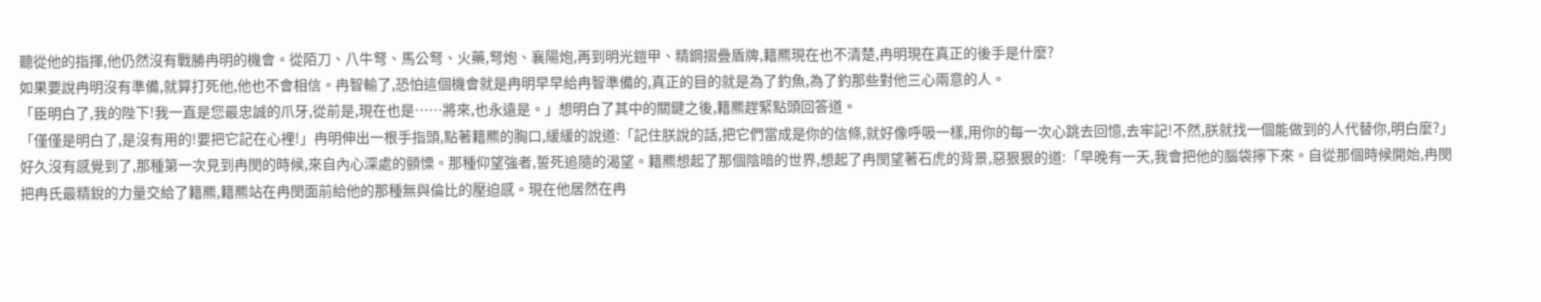聽從他的指揮,他仍然沒有戰勝冉明的機會。從陌刀、八牛弩、馬公弩、火藥,弩炮、襄陽炮,再到明光鎧甲、精鋼摺疊盾牌,籍羆現在也不清楚,冉明現在真正的後手是什麼?
如果要說冉明沒有準備,就算打死他,他也不會相信。冉智輸了,恐怕這個機會就是冉明早早給冉智準備的,真正的目的就是為了釣魚,為了釣那些對他三心兩意的人。
「臣明白了,我的陛下!我一直是您最忠誠的爪牙,從前是,現在也是……將來,也永遠是。」想明白了其中的關鍵之後,籍羆趕緊點頭回答道。
「僅僅是明白了,是沒有用的!要把它記在心裡!」冉明伸出一根手指頭,點著籍羆的胸口,緩緩的說道:「記住朕說的話,把它們當成是你的信條,就好像呼吸一樣,用你的每一次心跳去回憶,去牢記!不然,朕就找一個能做到的人代替你,明白麼?」
好久沒有感覺到了,那種第一次見到冉閔的時候,來自內心深處的顫慄。那種仰望強者,誓死追隨的渴望。籍羆想起了那個陰暗的世界,想起了冉閔望著石虎的背景,惡狠狠的道:「早晚有一天,我會把他的腦袋擰下來。自從那個時候開始,冉閔把冉氏最精銳的力量交給了籍羆,籍羆站在冉閔面前給他的那種無與倫比的壓迫感。現在他居然在冉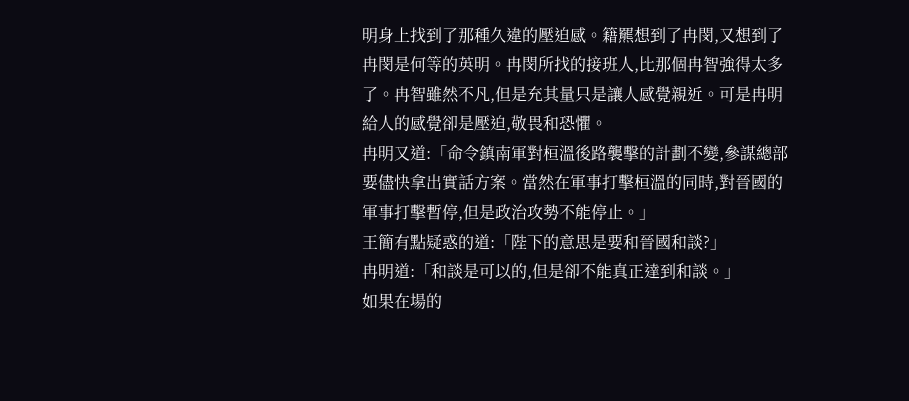明身上找到了那種久違的壓迫感。籍羆想到了冉閔,又想到了冉閔是何等的英明。冉閔所找的接班人,比那個冉智強得太多了。冉智雖然不凡,但是充其量只是讓人感覺親近。可是冉明給人的感覺卻是壓迫,敬畏和恐懼。
冉明又道:「命令鎮南軍對桓溫後路襲擊的計劃不變,參謀總部要儘快拿出實話方案。當然在軍事打擊桓溫的同時,對晉國的軍事打擊暫停,但是政治攻勢不能停止。」
王簡有點疑惑的道:「陛下的意思是要和晉國和談?」
冉明道:「和談是可以的,但是卻不能真正達到和談。」
如果在場的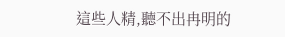這些人精,聽不出冉明的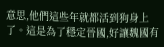意思,他們這些年就都活到狗身上了。這是為了穩定晉國,好讓魏國有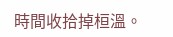時間收拾掉桓溫。